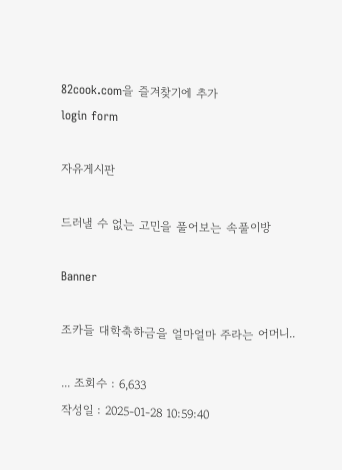82cook.com을 즐겨찾기에 추가
login form

자유게시판

드러낼 수 없는 고민을 풀어보는 속풀이방

Banner

조카들 대학축하금을 얼마얼마 주라는 어머니..

... 조회수 : 6,633
작성일 : 2025-01-28 10:59:40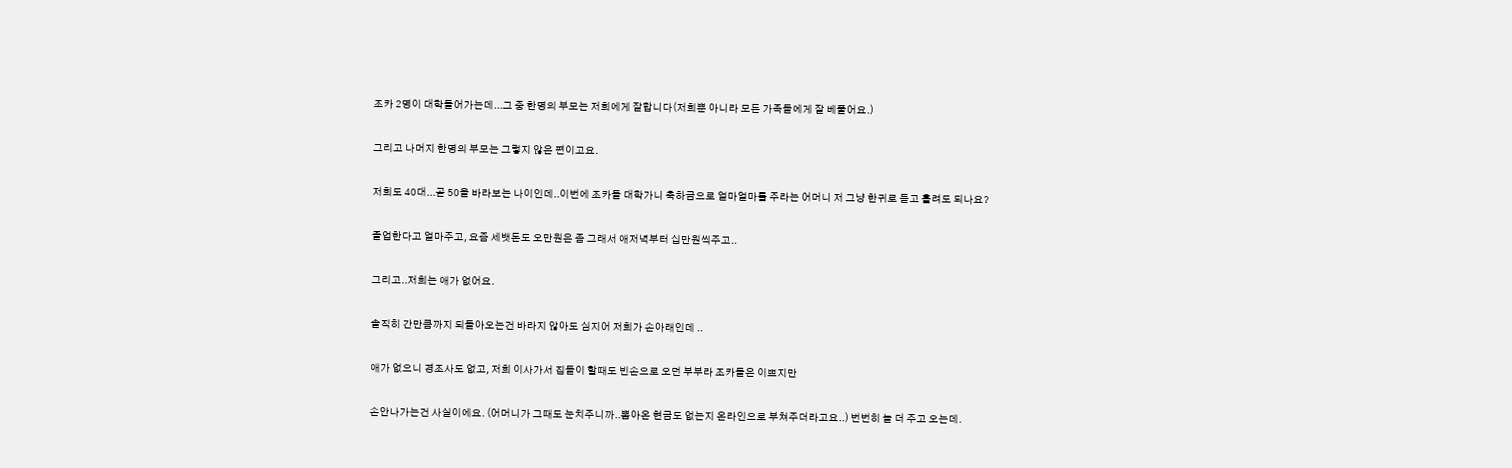조카 2명이 대학들어가는데...그 중 한명의 부모는 저희에게 잘합니다(저희뿐 아니라 모든 가족들에게 잘 베풀어요.)

그리고 나머지 한명의 부모는 그렇지 않은 편이고요.

저희도 40대...곧 50을 바라보는 나이인데..이번에 조카들 대학가니 축하금으로 얼마얼마를 주라는 어머니 저 그냥 한귀로 듣고 흘려도 되나요?

졸업한다고 얼마주고, 요즘 세뱃돈도 오만원은 좀 그래서 애저녁부터 십만원씩주고..

그리고..저희는 애가 없어요.

솔직히 간만큼까지 되돌아오는건 바라지 않아도 심지어 저희가 손아래인데 ..

애가 없으니 경조사도 없고, 저희 이사가서 집들이 할때도 빈손으로 오던 부부라 조카들은 이쁘지만

손안나가는건 사실이에요. (어머니가 그때도 눈치주니까..뽑아온 현금도 없는지 온라인으로 부쳐주더라고요..) 번번히 늘 더 주고 오는데.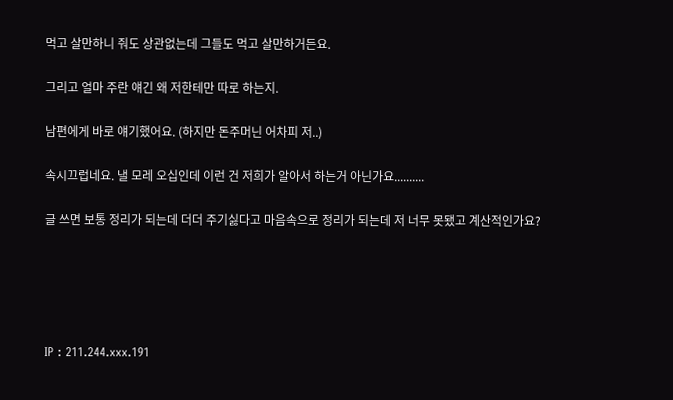먹고 살만하니 줘도 상관없는데 그들도 먹고 살만하거든요.

그리고 얼마 주란 얘긴 왜 저한테만 따로 하는지.

남편에게 바로 얘기했어요. (하지만 돈주머닌 어차피 저..)

속시끄럽네요. 낼 모레 오십인데 이런 건 저희가 알아서 하는거 아닌가요..........

글 쓰면 보통 정리가 되는데 더더 주기싫다고 마음속으로 정리가 되는데 저 너무 못됐고 계산적인가요?





IP : 211.244.xxx.191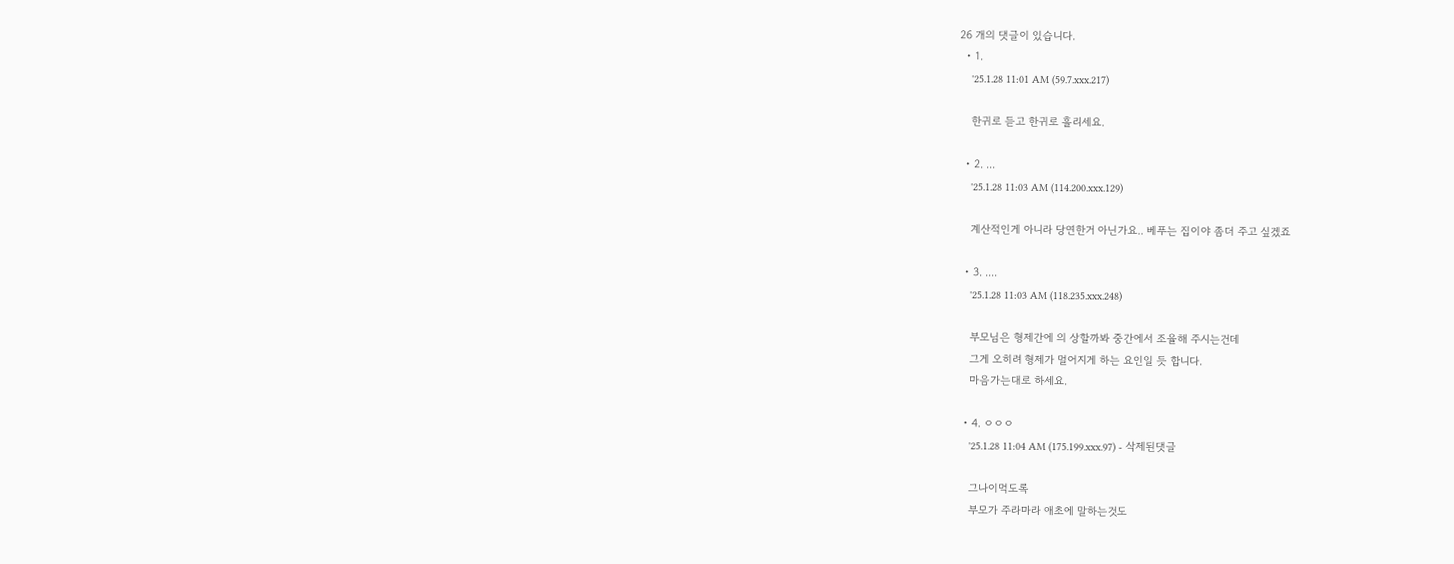26 개의 댓글이 있습니다.
  • 1.
    '25.1.28 11:01 AM (59.7.xxx.217)

    한귀로 듣고 한귀로 흘리세요.

  • 2. ...
    '25.1.28 11:03 AM (114.200.xxx.129)

    계산적인게 아니라 당연한거 아닌가요.. 베푸는 집이야 좀더 주고 싶겠죠

  • 3. ....
    '25.1.28 11:03 AM (118.235.xxx.248)

    부모님은 형제간에 의 상할까봐 중간에서 조율해 주시는건데
    그게 오히려 형제가 멀어지게 하는 요인일 듯 합니다.
    마음가는대로 하세요.

  • 4. ㅇㅇㅇ
    '25.1.28 11:04 AM (175.199.xxx.97) - 삭제된댓글

    그나이먹도록
    부모가 주라마라 애초에 말하는것도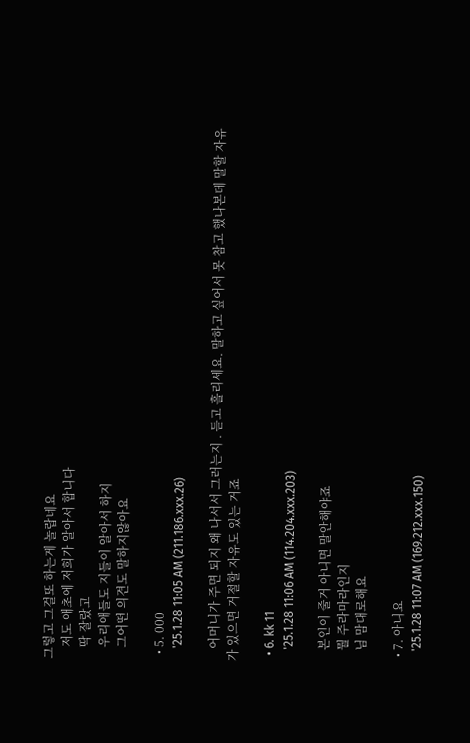그렇고 그걸또 하는게 놀랍네요
    저도 애초에 저희가 알아서 합니다
    딱 잘랐고
    우리애들도 지들이 알아서 하지
    그어떤 의견도 말하지않아요

  • 5. 000
    '25.1.28 11:05 AM (211.186.xxx.26)

    어머니가 주면 되지 왜 나서서 그러는지 . 듣고 흘리세요. 말하고 싶어서 못 참고 했나본데 말할 자유가 있으면 거절할 자유도 있는 거죠

  • 6. kk 11
    '25.1.28 11:06 AM (114.204.xxx.203)

    본인이 줄거 아니면 말안해야죠
    뭘 주라마라인지
    님 맘대로해요

  • 7. 아니요
    '25.1.28 11:07 AM (169.212.xxx.150)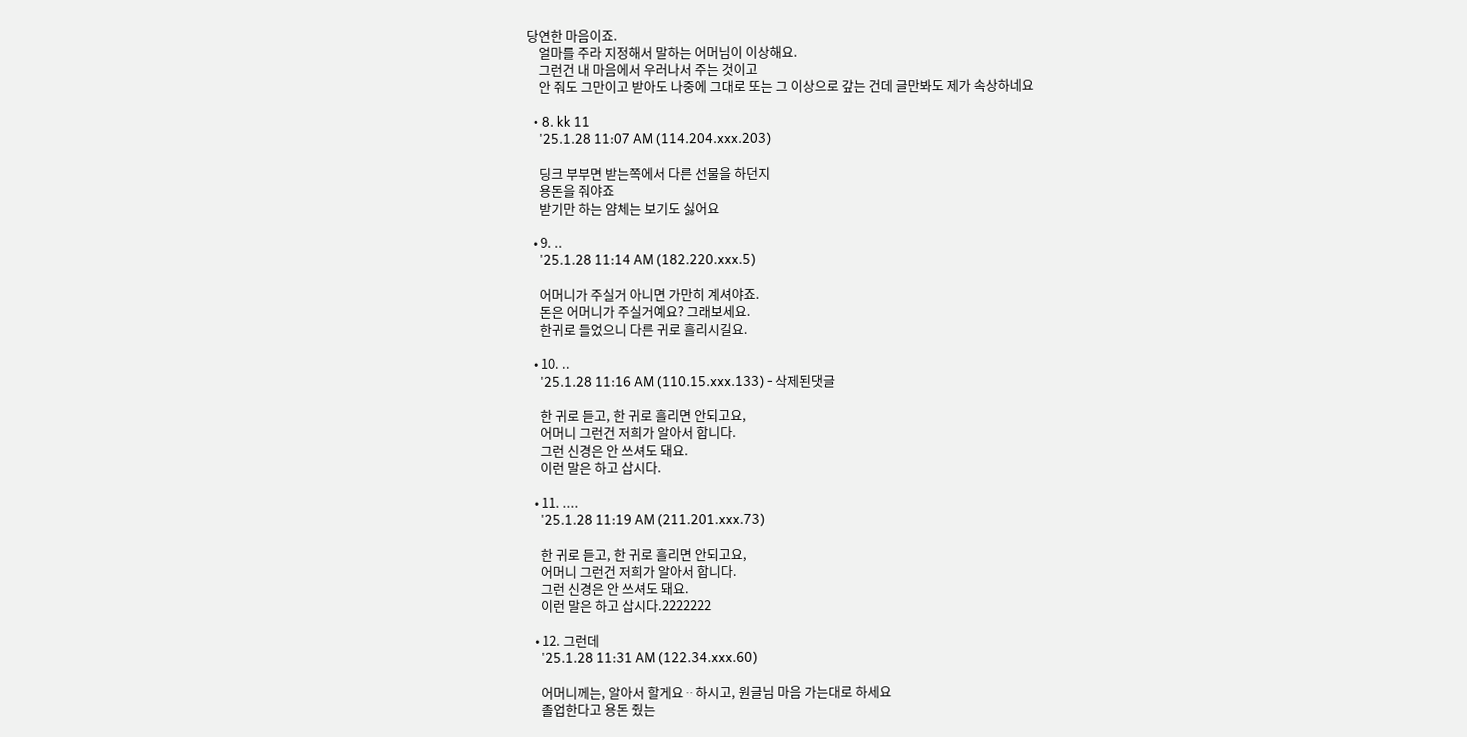당연한 마음이죠.
    얼마를 주라 지정해서 말하는 어머님이 이상해요.
    그런건 내 마음에서 우러나서 주는 것이고
    안 줘도 그만이고 받아도 나중에 그대로 또는 그 이상으로 갚는 건데 글만봐도 제가 속상하네요

  • 8. kk 11
    '25.1.28 11:07 AM (114.204.xxx.203)

    딩크 부부면 받는쪽에서 다른 선물을 하던지
    용돈을 줘야죠
    받기만 하는 얌체는 보기도 싫어요

  • 9. ..
    '25.1.28 11:14 AM (182.220.xxx.5)

    어머니가 주실거 아니면 가만히 계셔야죠.
    돈은 어머니가 주실거예요? 그래보세요.
    한귀로 들었으니 다른 귀로 흘리시길요.

  • 10. ..
    '25.1.28 11:16 AM (110.15.xxx.133) - 삭제된댓글

    한 귀로 듣고, 한 귀로 흘리면 안되고요,
    어머니 그런건 저희가 알아서 합니다.
    그런 신경은 안 쓰셔도 돼요.
    이런 말은 하고 삽시다.

  • 11. ....
    '25.1.28 11:19 AM (211.201.xxx.73)

    한 귀로 듣고, 한 귀로 흘리면 안되고요,
    어머니 그런건 저희가 알아서 합니다.
    그런 신경은 안 쓰셔도 돼요.
    이런 말은 하고 삽시다.2222222

  • 12. 그런데
    '25.1.28 11:31 AM (122.34.xxx.60)

    어머니께는, 알아서 할게요ᆢ하시고, 원글님 마음 가는대로 하세요
    졸업한다고 용돈 줬는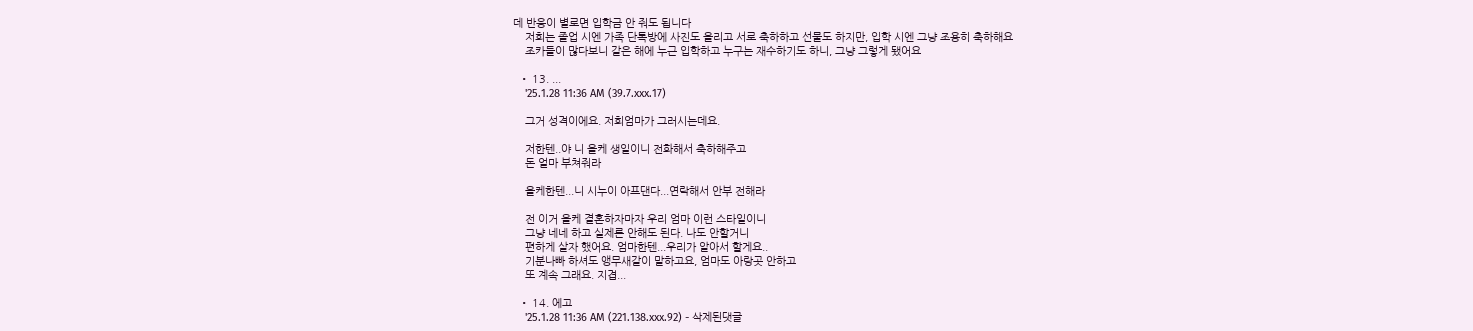데 반응이 별로면 입학금 안 줘도 됩니다
    저희는 졸업 시엔 가족 단톡방에 사진도 올리고 서로 축하하고 선물도 하지만, 입학 시엔 그냥 조용히 축하해요
    조카들이 많다보니 같은 해에 누근 입학하고 누구는 재수하기도 하니, 그냥 그렇게 됐어요

  • 13. ...
    '25.1.28 11:36 AM (39.7.xxx.17)

    그거 성격이에요. 저희엄마가 그러시는데요.

    저한텐..야 니 올케 생일이니 전화해서 축하해주고
    돈 얼마 부쳐줘라

    올케한텐...니 시누이 아프댄다...연락해서 안부 전해라

    전 이거 올케 결혼하자마자 우리 엄마 이런 스타일이니
    그냥 네네 하고 실제론 안해도 된다. 나도 안할거니
    편하게 살자 했어요. 엄마한텐...우리가 알아서 할게요..
    기분나빠 하셔도 앵무새같이 말하고요, 엄마도 아랑곳 안하고
    또 계속 그래요. 지겹...

  • 14. 에고
    '25.1.28 11:36 AM (221.138.xxx.92) - 삭제된댓글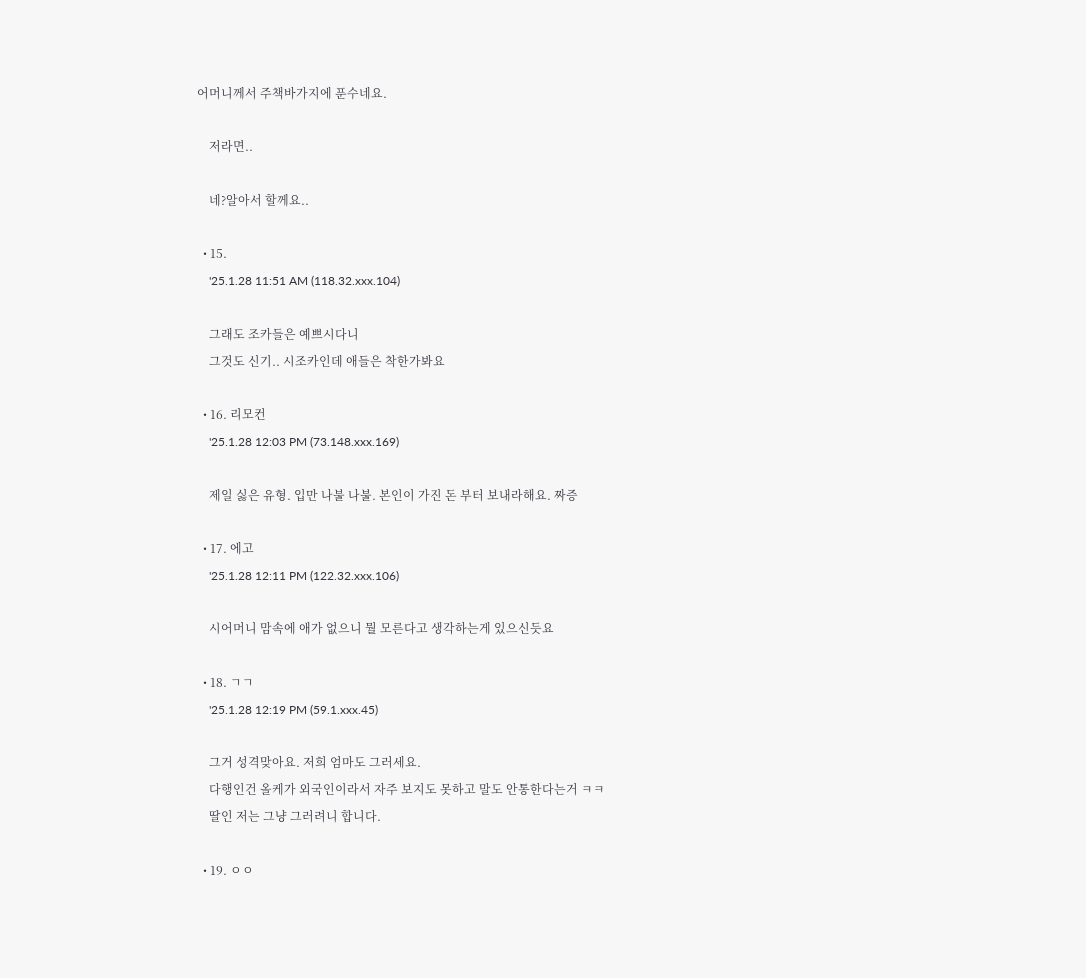어머니께서 주책바가지에 푼수네요.

    저라면..

    네?알아서 할께요..

  • 15.
    '25.1.28 11:51 AM (118.32.xxx.104)

    그래도 조카들은 예쁘시다니
    그것도 신기.. 시조카인데 애들은 착한가봐요

  • 16. 리모컨
    '25.1.28 12:03 PM (73.148.xxx.169)

    제일 싫은 유형. 입만 나불 나불. 본인이 가진 돈 부터 보내라해요. 짜증

  • 17. 에고
    '25.1.28 12:11 PM (122.32.xxx.106)

    시어머니 맘속에 애가 없으니 뭘 모른다고 생각하는게 있으신듯요

  • 18. ㄱㄱ
    '25.1.28 12:19 PM (59.1.xxx.45)

    그거 성격맞아요. 저희 엄마도 그러세요.
    다행인건 올케가 외국인이라서 자주 보지도 못하고 말도 안통한다는거 ㅋㅋ
    딸인 저는 그냥 그러려니 합니다.

  • 19. ㅇㅇ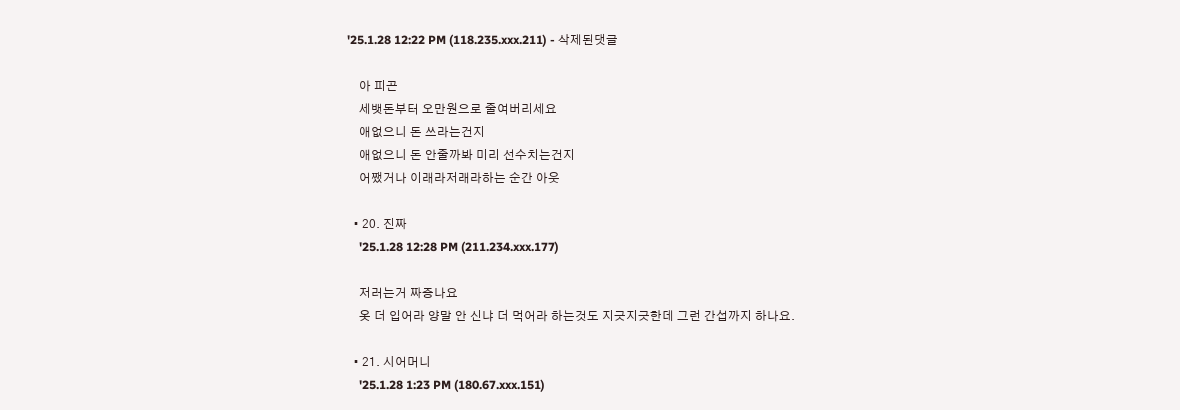'25.1.28 12:22 PM (118.235.xxx.211) - 삭제된댓글

    아 피곤
    세뱃돈부터 오만원으로 줄여버리세요
    애없으니 돈 쓰라는건지
    애없으니 돈 안줄까봐 미리 선수치는건지
    어쨌거나 이래라저래라하는 순간 아웃

  • 20. 진짜
    '25.1.28 12:28 PM (211.234.xxx.177)

    저러는거 짜증나요
    옷 더 입어라 양말 안 신냐 더 먹어라 하는것도 지긋지긋한데 그런 간섭까지 하나요.

  • 21. 시어머니
    '25.1.28 1:23 PM (180.67.xxx.151)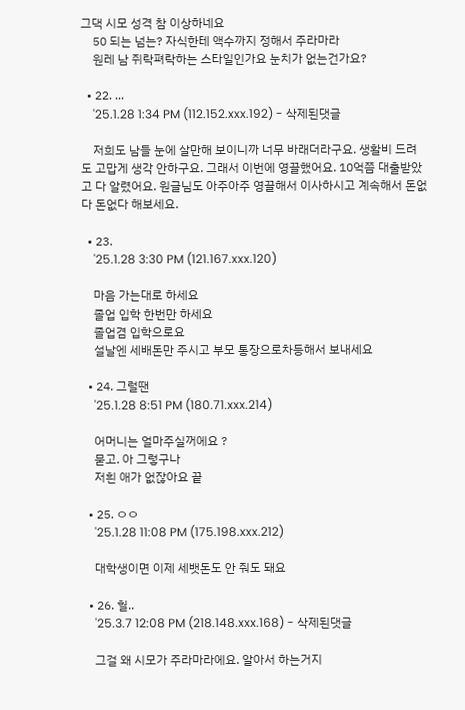그댁 시모 성격 참 이상하네요
    50 되는 넘는? 자식한테 액수까지 정해서 주라마라
    원레 남 쥐락펴락하는 스타일인가요 눈치가 없는건가요?

  • 22. ...
    '25.1.28 1:34 PM (112.152.xxx.192) - 삭제된댓글

    저희도 남들 눈에 살만해 보이니까 너무 바래더라구요. 생활비 드려도 고맙게 생각 안하구요. 그래서 이번에 영끌했어요. 10억쯤 대출받았고 다 알렸어요. 원글님도 아주아주 영끌해서 이사하시고 계속해서 돈없다 돈없다 해보세요.

  • 23.
    '25.1.28 3:30 PM (121.167.xxx.120)

    마음 가는대로 하세요
    졸업 입학 한번만 하세요
    졸업겸 입학으로요
    설날엔 세배돈만 주시고 부모 통장으로차등해서 보내세요

  • 24. 그럴땐
    '25.1.28 8:51 PM (180.71.xxx.214)

    어머니는 얼마주실꺼에요 ?
    묻고. 아 그렇구나
    저흰 애가 없잖아요 끝

  • 25. ㅇㅇ
    '25.1.28 11:08 PM (175.198.xxx.212)

    대학생이면 이제 세뱃돈도 안 줘도 돼요

  • 26. 헐..
    '25.3.7 12:08 PM (218.148.xxx.168) - 삭제된댓글

    그걸 왜 시모가 주라마라에요. 알아서 하는거지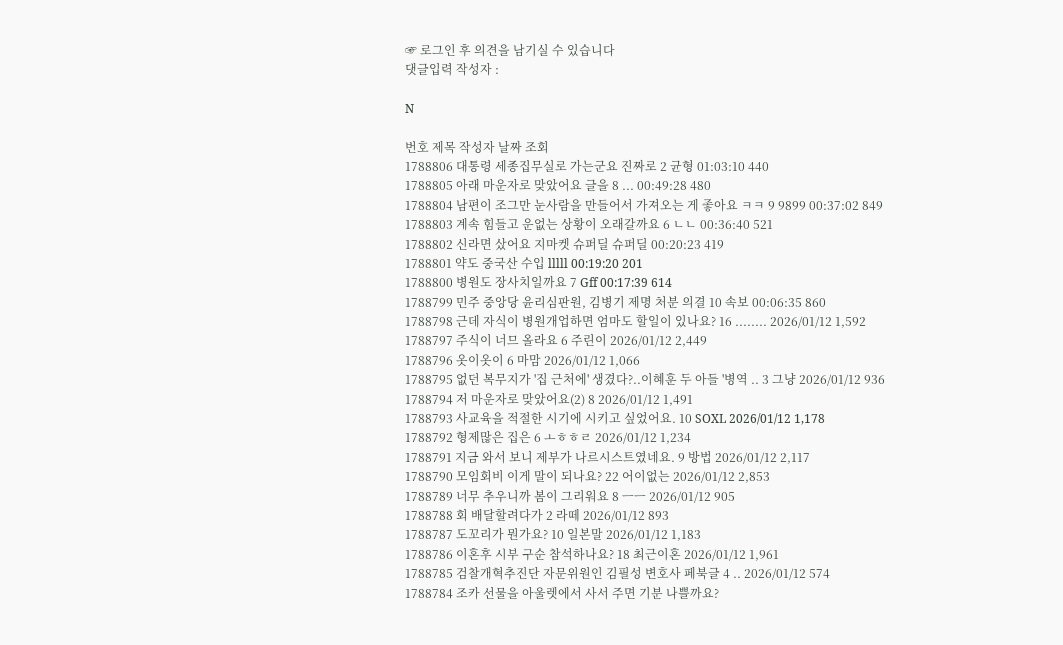☞ 로그인 후 의견을 남기실 수 있습니다
댓글입력 작성자 :

N

번호 제목 작성자 날짜 조회
1788806 대통령 세종집무실로 가는군요 진짜로 2 균형 01:03:10 440
1788805 아래 마운자로 맞았어요 글을 8 ... 00:49:28 480
1788804 남편이 조그만 눈사람을 만들어서 가져오는 게 좋아요 ㅋㅋ 9 9899 00:37:02 849
1788803 계속 힘들고 운없는 상황이 오래갈까요 6 ㄴㄴ 00:36:40 521
1788802 신라면 샀어요 지마켓 슈퍼딜 슈퍼딜 00:20:23 419
1788801 약도 중국산 수입 lllll 00:19:20 201
1788800 병원도 장사치일까요 7 Gff 00:17:39 614
1788799 민주 중앙당 윤리심판원, 김병기 제명 처분 의결 10 속보 00:06:35 860
1788798 근데 자식이 병원개업하면 엄마도 할일이 있나요? 16 ........ 2026/01/12 1,592
1788797 주식이 너므 올라요 6 주린이 2026/01/12 2,449
1788796 옷이옷이 6 마맘 2026/01/12 1,066
1788795 없던 복무지가 '집 근처에' 생겼다?..이혜훈 두 아들 '병역 .. 3 그냥 2026/01/12 936
1788794 저 마운자로 맞았어요(2) 8 2026/01/12 1,491
1788793 사교육을 적절한 시기에 시키고 싶었어요. 10 SOXL 2026/01/12 1,178
1788792 형제많은 집은 6 ㅗㅎㅎㄹ 2026/01/12 1,234
1788791 지금 와서 보니 제부가 나르시스트였네요. 9 방법 2026/01/12 2,117
1788790 모임회비 이게 말이 되나요? 22 어이없는 2026/01/12 2,853
1788789 너무 추우니까 봄이 그리워요 8 ㅡㅡ 2026/01/12 905
1788788 회 배달할려다가 2 라떼 2026/01/12 893
1788787 도꼬리가 뭔가요? 10 일본말 2026/01/12 1,183
1788786 이혼후 시부 구순 참석하나요? 18 최근이혼 2026/01/12 1,961
1788785 검찰개혁추진단 자문위원인 김필성 변호사 페북글 4 .. 2026/01/12 574
1788784 조카 선물을 아울렛에서 사서 주면 기분 나쁠까요?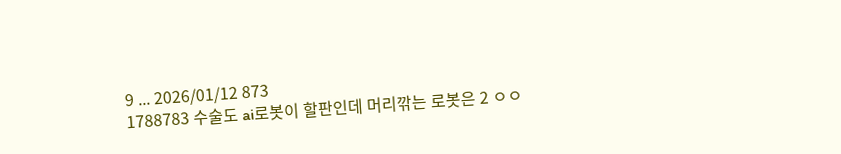9 ... 2026/01/12 873
1788783 수술도 ai로봇이 할판인데 머리깎는 로봇은 2 ㅇㅇ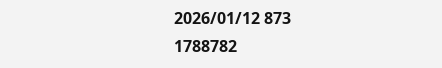2026/01/12 873
1788782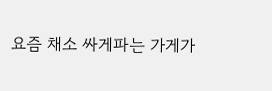요즘 채소 싸게파는 가게가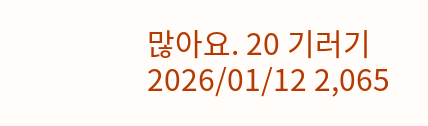많아요. 20 기러기 2026/01/12 2,065